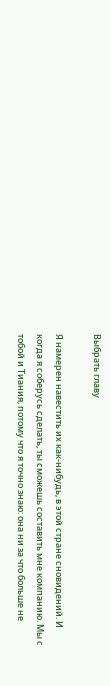Выбрать главу

Я намерен навестить их как-нибудь, в этой стране сновидений. И когда я соберусь сделать, ты сможешь составить мне компанию. Мы с тобой и Тиания, потому что я точно знаю: она ни за что больше не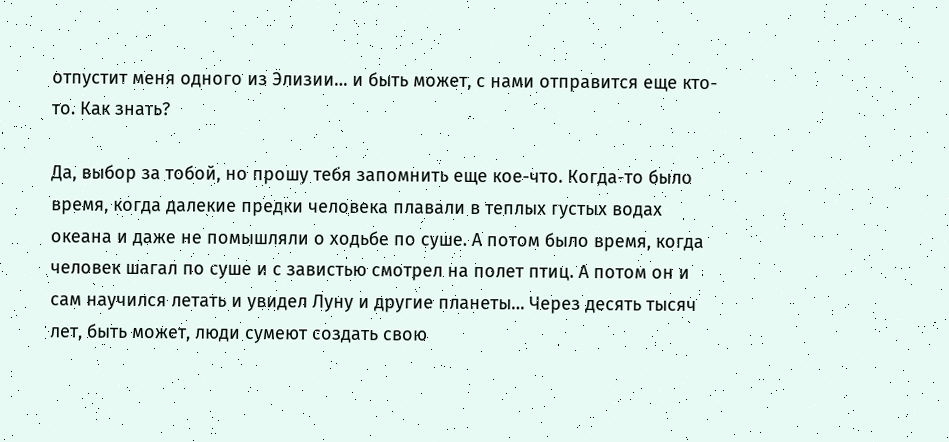отпустит меня одного из Элизии… и быть может, с нами отправится еще кто-то. Как знать?

Да, выбор за тобой, но прошу тебя запомнить еще кое-что. Когда-то было время, когда далекие предки человека плавали в теплых густых водах океана и даже не помышляли о ходьбе по суше. А потом было время, когда человек шагал по суше и с завистью смотрел на полет птиц. А потом он и сам научился летать и увидел Луну и другие планеты… Через десять тысяч лет, быть может, люди сумеют создать свою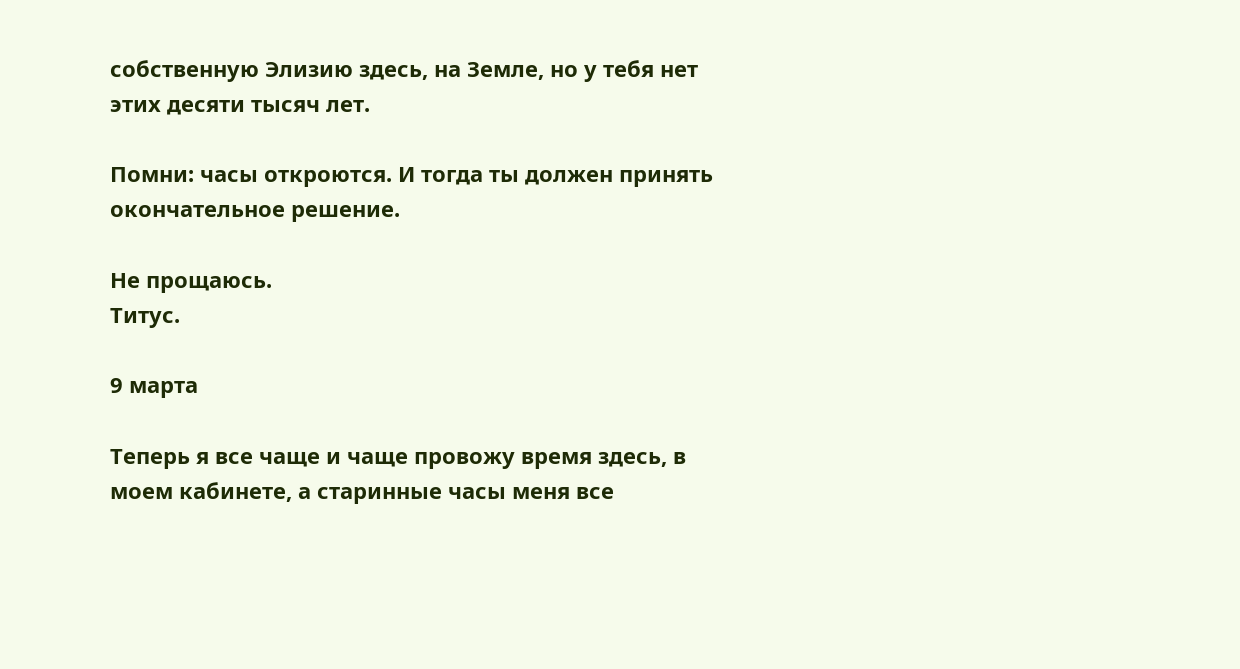собственную Элизию здесь, на Земле, но у тебя нет этих десяти тысяч лет.

Помни: часы откроются. И тогда ты должен принять окончательное решение.

Не прощаюсь.
Титус.

9 марта

Теперь я все чаще и чаще провожу время здесь, в моем кабинете, а старинные часы меня все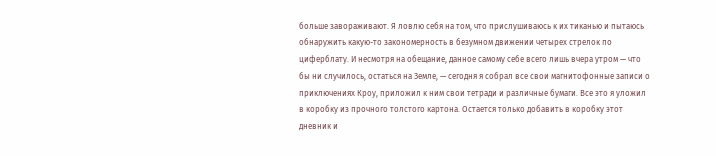больше завораживают. Я ловлю себя на том, что прислушиваюсь к их тиканью и пытаюсь обнаружить какую-то закономерность в безумном движении четырех стрелок по циферблату. И несмотря на обещание, данное самому себе всего лишь вчера утром — что бы ни случилось, остаться на Земле, — сегодня я собрал все свои магнитофонные записи о приключениях Кроу, приложил к ним свои тетради и различные бумаги. Все это я уложил в коробку из прочного толстого картона. Остается только добавить в коробку этот дневник и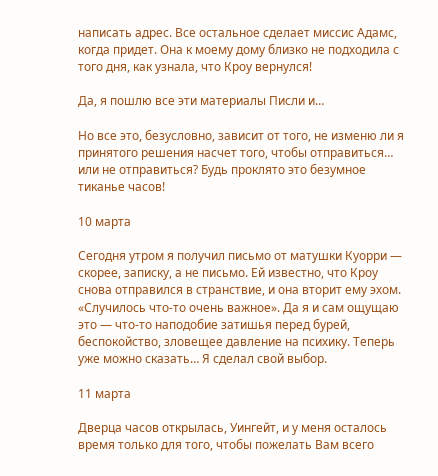написать адрес. Все остальное сделает миссис Адамс, когда придет. Она к моему дому близко не подходила с того дня, как узнала, что Кроу вернулся!

Да, я пошлю все эти материалы Писли и…

Но все это, безусловно, зависит от того, не изменю ли я принятого решения насчет того, чтобы отправиться… или не отправиться? Будь проклято это безумное тиканье часов!

10 марта

Сегодня утром я получил письмо от матушки Куорри — скорее, записку, а не письмо. Ей известно, что Кроу снова отправился в странствие, и она вторит ему эхом. «Случилось что-то очень важное». Да я и сам ощущаю это — что-то наподобие затишья перед бурей, беспокойство, зловещее давление на психику. Теперь уже можно сказать… Я сделал свой выбор.

11 марта

Дверца часов открылась, Уингейт, и у меня осталось время только для того, чтобы пожелать Вам всего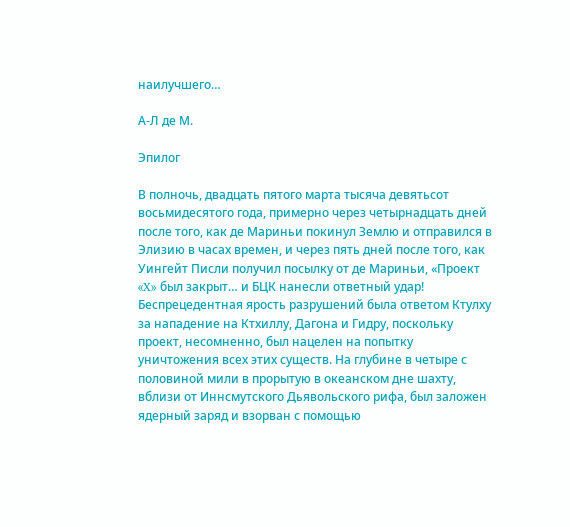наилучшего…

А-Л де М.

Эпилог

В полночь, двадцать пятого марта тысяча девятьсот восьмидесятого года, примерно через четырнадцать дней после того, как де Мариньи покинул Землю и отправился в Элизию в часах времен, и через пять дней после того, как Уингейт Писли получил посылку от де Мариньи, «Проект «X» был закрыт… и БЦК нанесли ответный удар! Беспрецедентная ярость разрушений была ответом Ктулху за нападение на Ктхиллу, Дагона и Гидру, поскольку проект, несомненно, был нацелен на попытку уничтожения всех этих существ. На глубине в четыре с половиной мили в прорытую в океанском дне шахту, вблизи от Иннсмутского Дьявольского рифа, был заложен ядерный заряд и взорван с помощью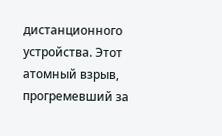дистанционного устройства. Этот атомный взрыв, прогремевший за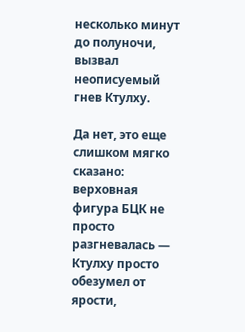несколько минут до полуночи, вызвал неописуемый гнев Ктулху.

Да нет, это еще слишком мягко сказано: верховная фигура БЦК не просто разгневалась — Ктулху просто обезумел от ярости,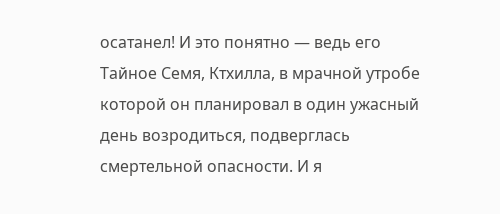осатанел! И это понятно — ведь его Тайное Семя, Ктхилла, в мрачной утробе которой он планировал в один ужасный день возродиться, подверглась смертельной опасности. И я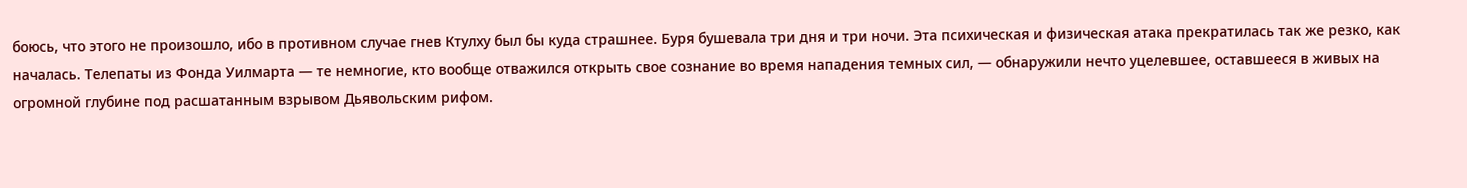боюсь, что этого не произошло, ибо в противном случае гнев Ктулху был бы куда страшнее. Буря бушевала три дня и три ночи. Эта психическая и физическая атака прекратилась так же резко, как началась. Телепаты из Фонда Уилмарта — те немногие, кто вообще отважился открыть свое сознание во время нападения темных сил, — обнаружили нечто уцелевшее, оставшееся в живых на огромной глубине под расшатанным взрывом Дьявольским рифом.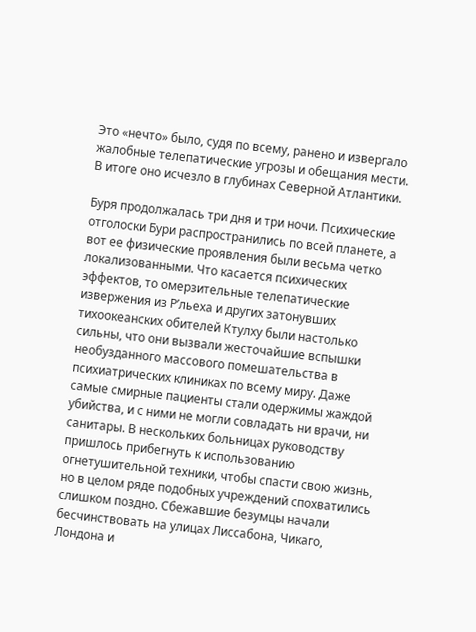Это «нечто» было, судя по всему, ранено и извергало жалобные телепатические угрозы и обещания мести. В итоге оно исчезло в глубинах Северной Атлантики.

Буря продолжалась три дня и три ночи. Психические отголоски Бури распространились по всей планете, а вот ее физические проявления были весьма четко локализованными. Что касается психических эффектов, то омерзительные телепатические извержения из Р’льеха и других затонувших тихоокеанских обителей Ктулху были настолько сильны, что они вызвали жесточайшие вспышки необузданного массового помешательства в психиатрических клиниках по всему миру. Даже самые смирные пациенты стали одержимы жаждой убийства, и с ними не могли совладать ни врачи, ни санитары. В нескольких больницах руководству пришлось прибегнуть к использованию огнетушительной техники, чтобы спасти свою жизнь, но в целом ряде подобных учреждений спохватились слишком поздно. Сбежавшие безумцы начали бесчинствовать на улицах Лиссабона, Чикаго, Лондона и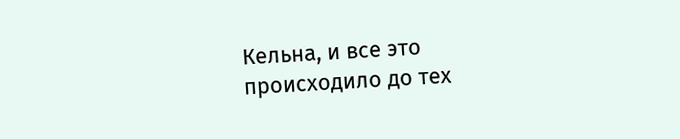Кельна, и все это происходило до тех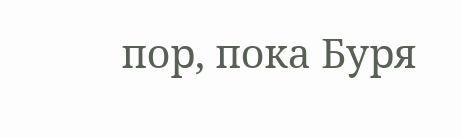пор, пока Буря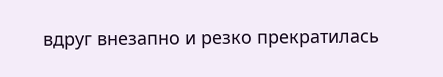вдруг внезапно и резко прекратилась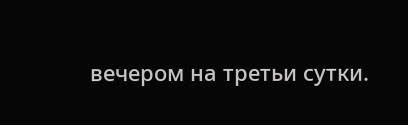вечером на третьи сутки.